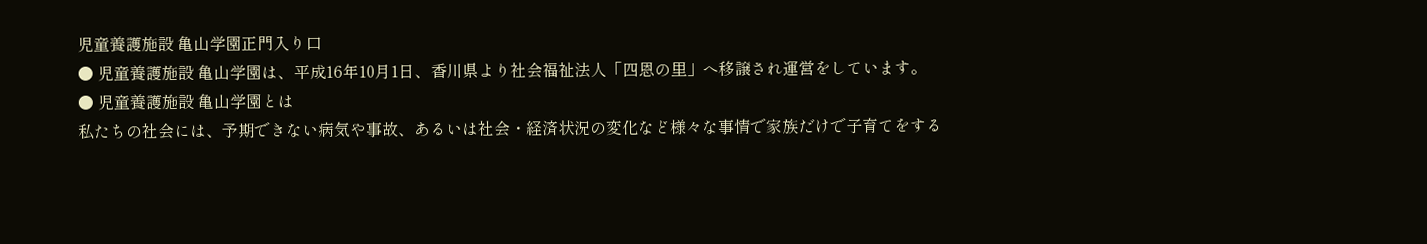児童養護施設 亀山学園正門入り口
● 児童養護施設 亀山学園は、平成16年10月1日、香川県より社会福祉法人「四恩の里」へ移譲され運営をしています。
● 児童養護施設 亀山学園とは
私たちの社会には、予期できない病気や事故、あるいは社会・経済状況の変化など様々な事情で家族だけで子育てをする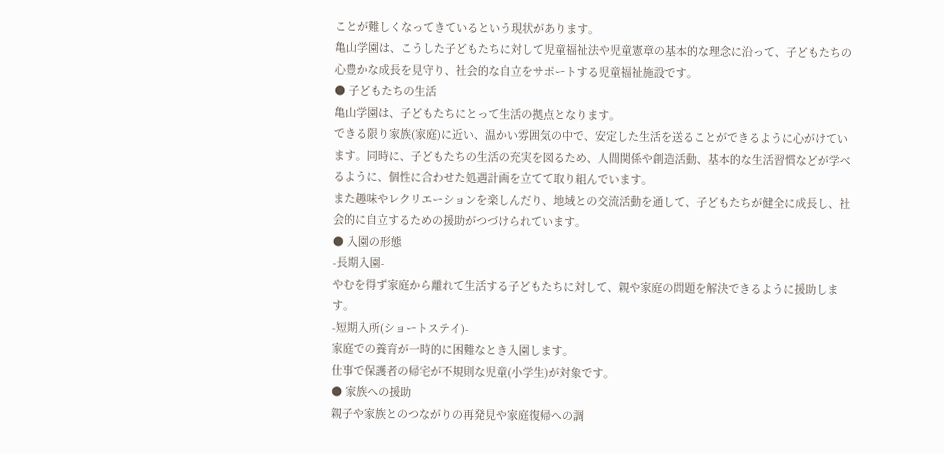ことが難しくなってきているという現状があります。
亀山学園は、こうした子どもたちに対して児童福祉法や児童憲章の基本的な理念に沿って、子どもたちの心豊かな成長を見守り、社会的な自立をサポートする児童福祉施設です。
● 子どもたちの生活
亀山学園は、子どもたちにとって生活の拠点となります。
できる限り家族(家庭)に近い、温かい雰囲気の中で、安定した生活を送ることができるように心がけています。同時に、子どもたちの生活の充実を図るため、人間関係や創造活動、基本的な生活習慣などが学べるように、個性に合わせた処遇計画を立てて取り組んでいます。
また趣味やレクリエーションを楽しんだり、地域との交流活動を通して、子どもたちが健全に成長し、社会的に自立するための援助がつづけられています。
● 入園の形態
-長期入園-
やむを得ず家庭から離れて生活する子どもたちに対して、親や家庭の問題を解決できるように援助します。
-短期入所(ショートステイ)-
家庭での養育が一時的に困難なとき入園します。
仕事で保護者の帰宅が不規則な児童(小学生)が対象です。
● 家族への援助
親子や家族とのつながりの再発見や家庭復帰への調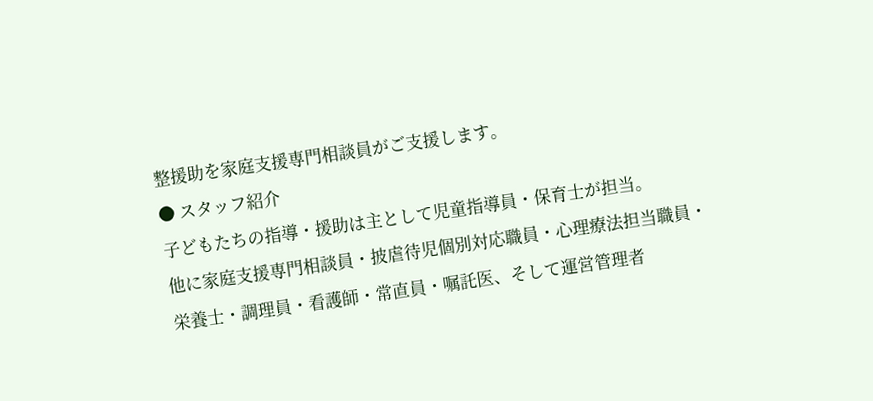整援助を家庭支援専門相談員がご支援します。
● スタッフ紹介
子どもたちの指導・援助は主として児童指導員・保育士が担当。
他に家庭支援専門相談員・披虐待児個別対応職員・心理療法担当職員・栄養士・調理員・看護師・常直員・嘱託医、そして運営管理者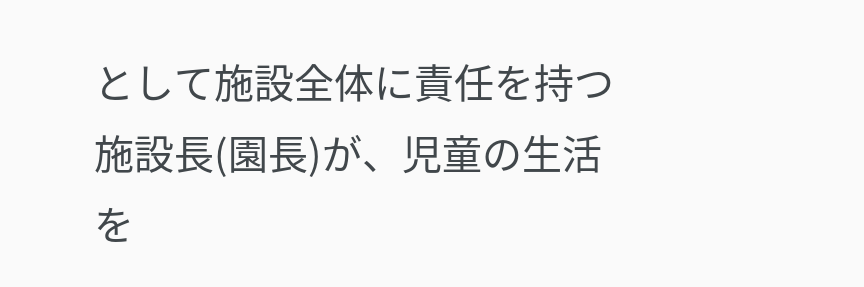として施設全体に責任を持つ施設長(園長)が、児童の生活を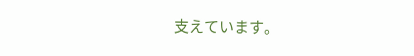支えています。